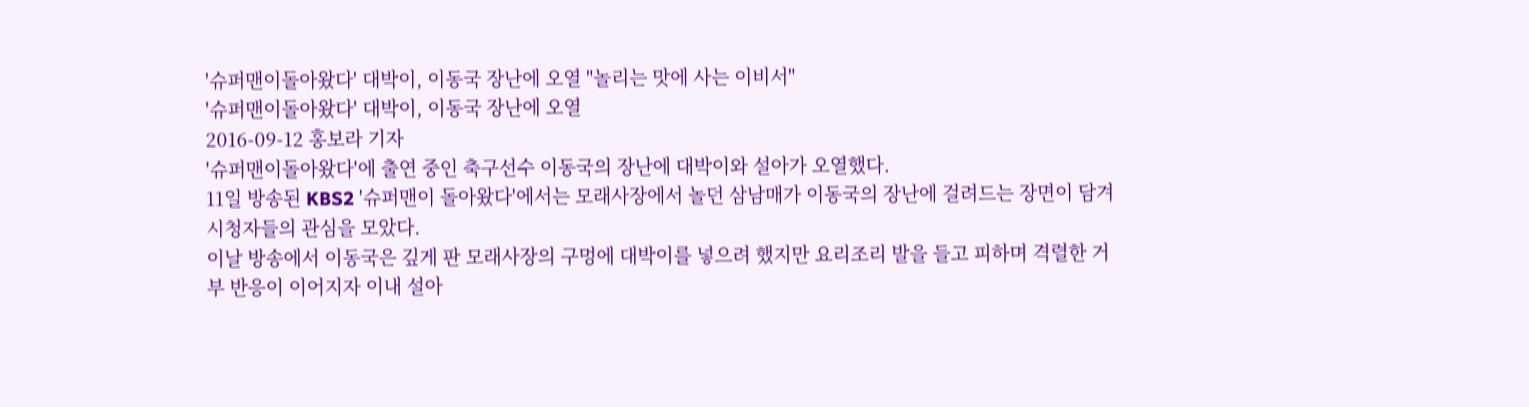'슈퍼맨이돌아왔다' 대박이, 이동국 장난에 오열 "놀리는 맛에 사는 이비서"
'슈퍼맨이돌아왔다' 대박이, 이동국 장난에 오열
2016-09-12 홍보라 기자
'슈퍼맨이돌아왔다'에 출연 중인 축구선수 이동국의 장난에 대박이와 설아가 오열했다.
11일 방송된 KBS2 '슈퍼맨이 돌아왔다'에서는 모래사장에서 놀던 삼남매가 이동국의 장난에 걸려드는 장면이 담겨 시청자들의 관심을 모았다.
이날 방송에서 이동국은 깊게 판 모래사장의 구멍에 대박이를 넣으려 했지만 요리조리 발을 들고 피하며 격렬한 거부 반응이 이어지자 이내 설아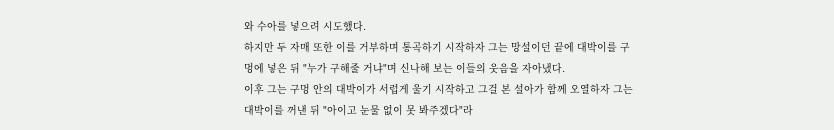와 수아를 넣으려 시도했다.
하지만 두 자매 또한 이를 거부하며 통곡하기 시작하자 그는 망설이던 끝에 대박이를 구멍에 넣은 뒤 "누가 구해줄 거냐"며 신나해 보는 이들의 웃음을 자아냈다.
이후 그는 구멍 안의 대박이가 서럽게 울기 시작하고 그걸 본 설아가 함께 오열하자 그는 대박이를 꺼낸 뒤 "아이고 눈물 없이 못 봐주겠다"라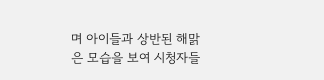며 아이들과 상반된 해맑은 모습을 보여 시청자들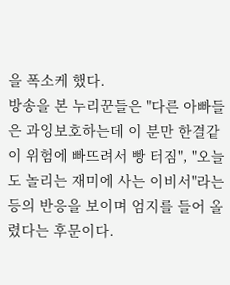을 폭소케 했다.
방송을 본 누리꾼들은 "다른 아빠들은 과잉보호하는데 이 분만 한결같이 위험에 빠뜨려서 빵 터짐", "오늘도 놀리는 재미에 사는 이비서"라는 등의 반응을 보이며 엄지를 들어 올렸다는 후문이다.